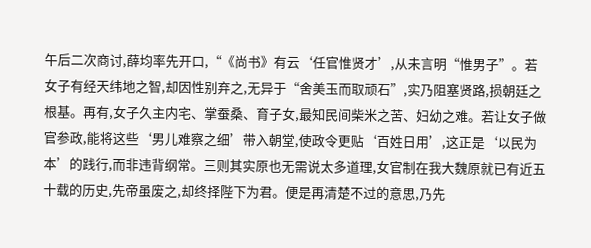午后二次商讨,薛均率先开口,“《尚书》有云‘任官惟贤才’,从未言明“惟男子”。若女子有经天纬地之智,却因性别弃之,无异于“舍美玉而取顽石”,实乃阻塞贤路,损朝廷之根基。再有,女子久主内宅、掌蚕桑、育子女,最知民间柴米之苦、妇幼之难。若让女子做官参政,能将这些‘男儿难察之细’带入朝堂,使政令更贴‘百姓日用’,这正是‘以民为本’的践行,而非违背纲常。三则其实原也无需说太多道理,女官制在我大魏原就已有近五十载的历史,先帝虽废之,却终择陛下为君。便是再清楚不过的意思,乃先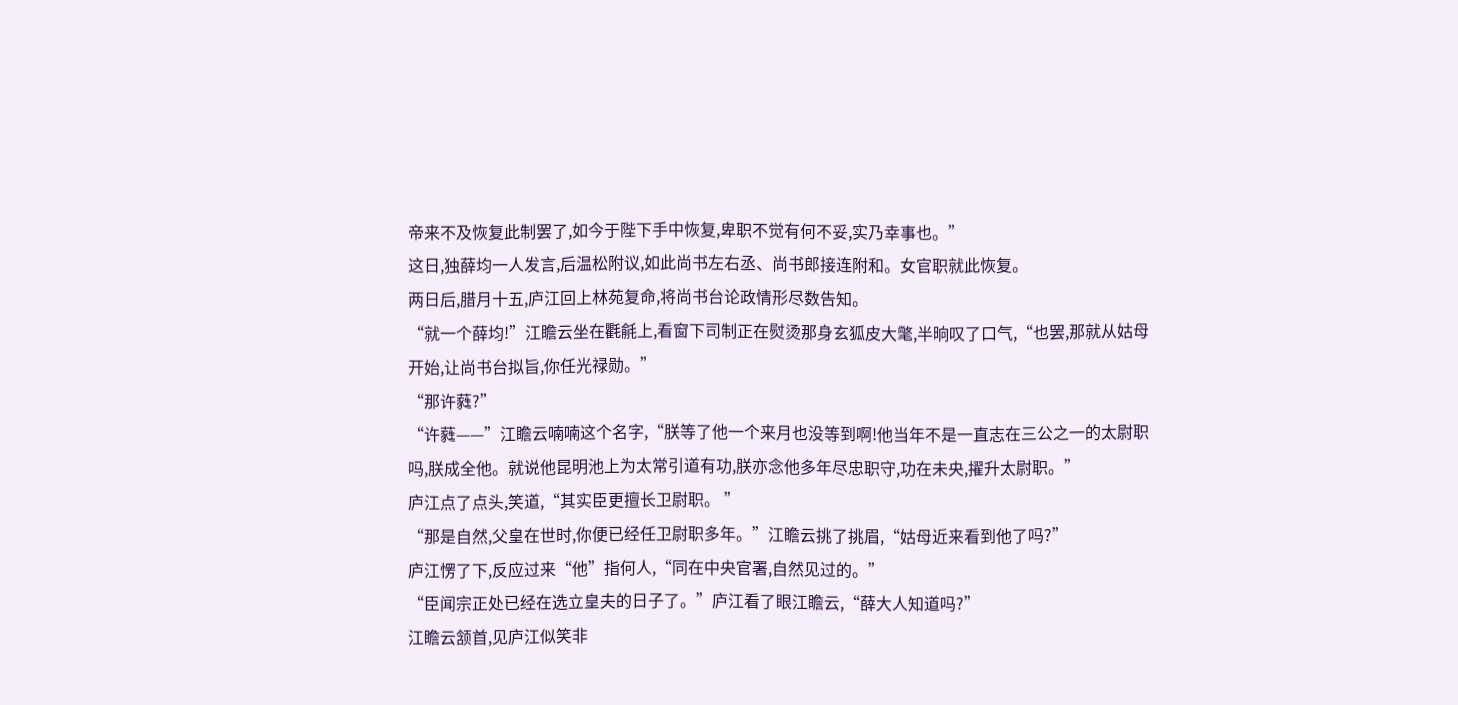帝来不及恢复此制罢了,如今于陛下手中恢复,卑职不觉有何不妥,实乃幸事也。”
这日,独薛均一人发言,后温松附议,如此尚书左右丞、尚书郎接连附和。女官职就此恢复。
两日后,腊月十五,庐江回上林苑复命,将尚书台论政情形尽数告知。
“就一个薛均!”江瞻云坐在氍毹上,看窗下司制正在熨烫那身玄狐皮大氅,半晌叹了口气,“也罢,那就从姑母开始,让尚书台拟旨,你任光禄勋。”
“那许蕤?”
“许蕤——”江瞻云喃喃这个名字,“朕等了他一个来月也没等到啊!他当年不是一直志在三公之一的太尉职吗,朕成全他。就说他昆明池上为太常引道有功,朕亦念他多年尽忠职守,功在未央,擢升太尉职。”
庐江点了点头,笑道,“其实臣更擅长卫尉职。 ”
“那是自然,父皇在世时,你便已经任卫尉职多年。”江瞻云挑了挑眉,“姑母近来看到他了吗?”
庐江愣了下,反应过来“他”指何人,“同在中央官署,自然见过的。”
“臣闻宗正处已经在选立皇夫的日子了。”庐江看了眼江瞻云,“薛大人知道吗?”
江瞻云颔首,见庐江似笑非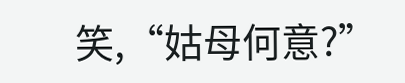笑,“姑母何意?”